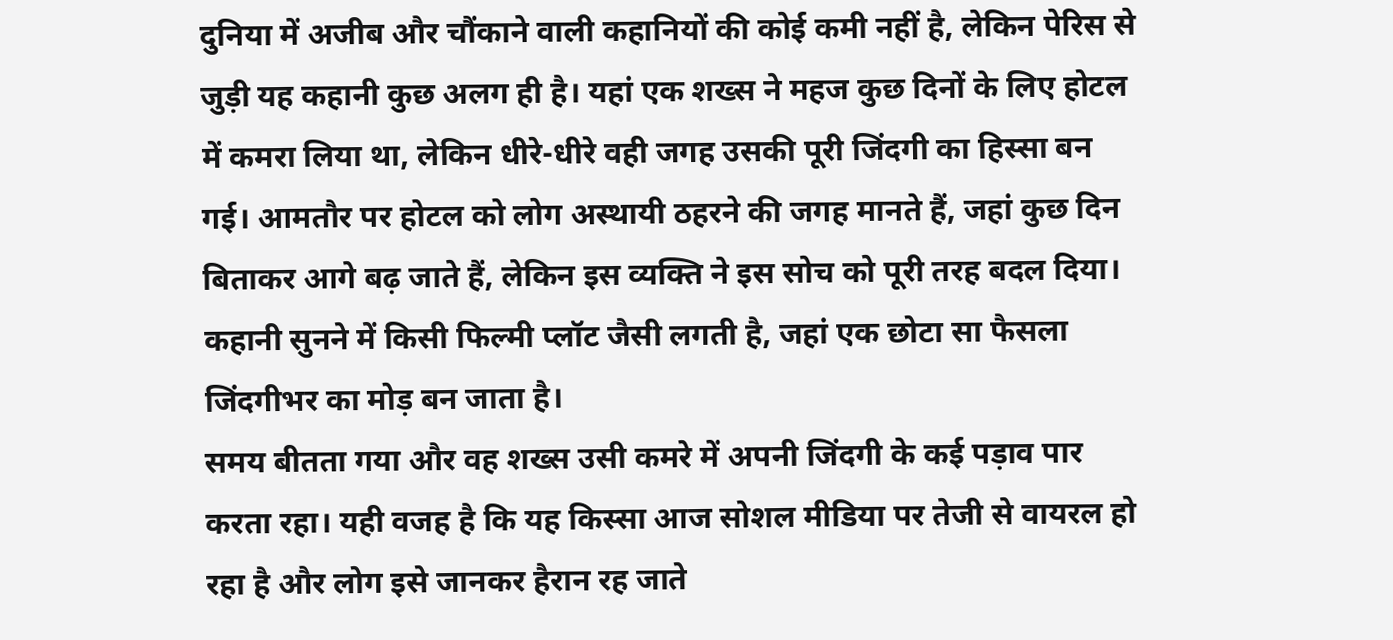दुनिया में अजीब और चौंकाने वाली कहानियों की कोई कमी नहीं है, लेकिन पेरिस से जुड़ी यह कहानी कुछ अलग ही है। यहां एक शख्स ने महज कुछ दिनों के लिए होटल में कमरा लिया था, लेकिन धीरे-धीरे वही जगह उसकी पूरी जिंदगी का हिस्सा बन गई। आमतौर पर होटल को लोग अस्थायी ठहरने की जगह मानते हैं, जहां कुछ दिन बिताकर आगे बढ़ जाते हैं, लेकिन इस व्यक्ति ने इस सोच को पूरी तरह बदल दिया। कहानी सुनने में किसी फिल्मी प्लॉट जैसी लगती है, जहां एक छोटा सा फैसला जिंदगीभर का मोड़ बन जाता है।
समय बीतता गया और वह शख्स उसी कमरे में अपनी जिंदगी के कई पड़ाव पार करता रहा। यही वजह है कि यह किस्सा आज सोशल मीडिया पर तेजी से वायरल हो रहा है और लोग इसे जानकर हैरान रह जाते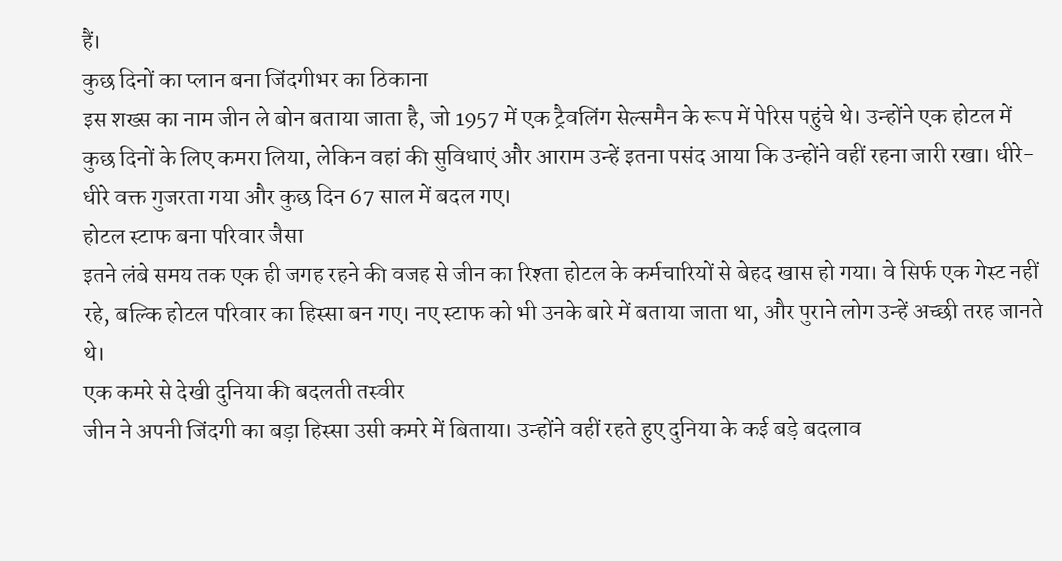हैं।
कुछ दिनों का प्लान बना जिंदगीभर का ठिकाना
इस शख्स का नाम जीन ले बोन बताया जाता है, जो 1957 में एक ट्रैवलिंग सेल्समैन के रूप में पेरिस पहुंचे थे। उन्होंने एक होटल में कुछ दिनों के लिए कमरा लिया, लेकिन वहां की सुविधाएं और आराम उन्हें इतना पसंद आया कि उन्होंने वहीं रहना जारी रखा। धीरे-धीरे वक्त गुजरता गया और कुछ दिन 67 साल में बदल गए।
होटल स्टाफ बना परिवार जैसा
इतने लंबे समय तक एक ही जगह रहने की वजह से जीन का रिश्ता होटल के कर्मचारियों से बेहद खास हो गया। वे सिर्फ एक गेस्ट नहीं रहे, बल्कि होटल परिवार का हिस्सा बन गए। नए स्टाफ को भी उनके बारे में बताया जाता था, और पुराने लोग उन्हें अच्छी तरह जानते थे।
एक कमरे से देखी दुनिया की बदलती तस्वीर
जीन ने अपनी जिंदगी का बड़ा हिस्सा उसी कमरे में बिताया। उन्होंने वहीं रहते हुए दुनिया के कई बड़े बदलाव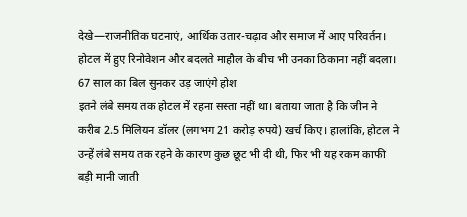देखे—राजनीतिक घटनाएं, आर्थिक उतार-चढ़ाव और समाज में आए परिवर्तन। होटल में हुए रिनोवेशन और बदलते माहौल के बीच भी उनका ठिकाना नहीं बदला।
67 साल का बिल सुनकर उड़ जाएंगे होश
इतने लंबे समय तक होटल में रहना सस्ता नहीं था। बताया जाता है कि जीन ने करीब 2.5 मिलियन डॉलर (लगभग 21 करोड़ रुपये) खर्च किए। हालांकि, होटल ने उन्हें लंबे समय तक रहने के कारण कुछ छूट भी दी थी, फिर भी यह रकम काफी बड़ी मानी जाती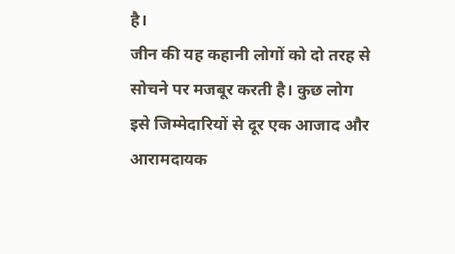है।
जीन की यह कहानी लोगों को दो तरह से सोचने पर मजबूर करती है। कुछ लोग इसे जिम्मेदारियों से दूर एक आजाद और आरामदायक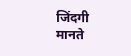जिंदगी मानते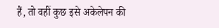हैं, तो वहीं कुछ इसे अकेलेपन की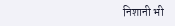निशानी भी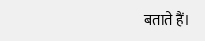बताते हैं।